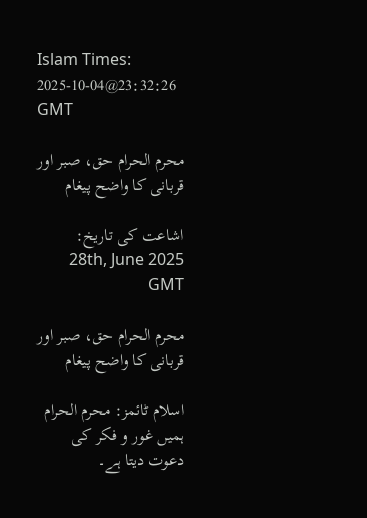Islam Times:
2025-10-04@23:32:26 GMT

محرم الحرام حق، صبر اور قربانی کا واضح پیغام

اشاعت کی تاریخ: 28th, June 2025 GMT

محرم الحرام حق، صبر اور قربانی کا واضح پیغام

اسلام ٹائمز: محرم الحرام ہمیں غور و فکر کی دعوت دیتا ہے۔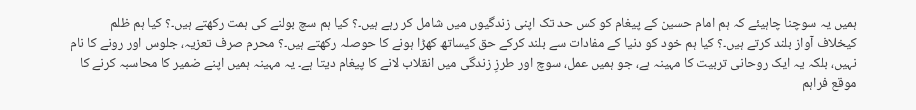ہمیں یہ سوچنا چاہیئے کہ ہم امام حسین کے پیغام کو کس حد تک اپنی زندگیوں میں شامل کر رہے ہیں۔؟ کیا ہم سچ بولنے کی ہمت رکھتے ہیں۔؟ کیا ہم ظلم کیخلاف آواز بلند کرتے ہیں۔؟ کیا ہم خود کو دنیا کے مفادات سے بلند کرکے حق کیساتھ کھڑا ہونے کا حوصلہ رکھتے ہیں۔؟ محرم صرف تعزیہ، جلوس اور رونے کا نام نہیں، بلکہ یہ ایک روحانی تربیت کا مہینہ ہے، جو ہمیں عمل، سوچ اور طرزِ زندگی میں انقلاب لانے کا پیغام دیتا ہے۔ یہ مہینہ ہمیں اپنے ضمیر کا محاسبہ کرنے کا موقع فراہم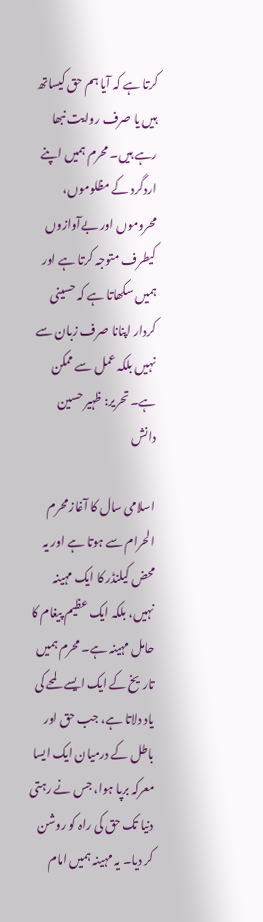کرتا ہے کہ آیا ہم حق کیساتھ ہیں یا صرف روایت نبھا رہے ہیں۔ محرم ہمیں اپنے اردگرد کے مظلوموں، محروموں اور بےآوازوں کیطرف متوجہ کرتا ہے اور ہمیں سکھاتا ہے کہ حسینی کردار اپنانا صرف زبان سے نہیں بلکہ عمل سے ممکن ہے۔ تحریر: ظہیر حسین دانش

اسلامی سال کا آغاز محرم الحرام سے ہوتا ہے اور یہ محض کیلنڈر کا ایک مہینہ نہیں، بلکہ ایک عظیم پیغام کا حامل مہینہ ہے۔ محرم ہمیں تاریخ کے ایک ایسے لمحے کی یاد دلاتا ہے، جب حق اور باطل کے درمیان ایک ایسا معرکہ برپا ہوا، جس نے رہتی دنیا تک حق کی راہ کو روشن کر دیا۔ یہ مہینہ ہمیں امام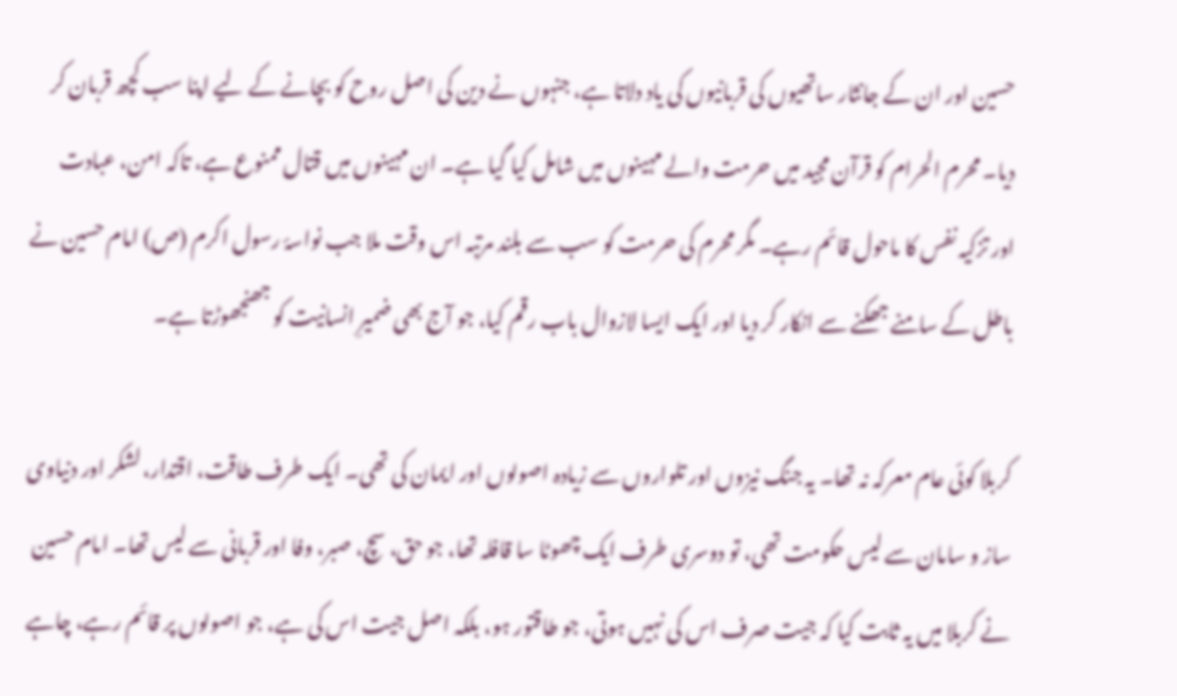حسین اور ان کے جانثار ساتھیوں کی قربانیوں کی یاد دلاتا ہے، جنہوں نے دین کی اصل روح کو بچانے کے لیے اپنا سب کچھ قربان کر دیا۔ محرم الحرام کو قرآن مجید میں حرمت والے مہینوں میں شامل کیا گیا ہے۔ ان مہینوں میں قتال ممنوع ہے، تاکہ امن، عبادت اور تزکیہ نفس کا ماحول قائم رہے۔ مگر محرم کی حرمت کو سب سے بلند مرتبہ اس وقت ملا جب نواسۂ رسول اکرم (ص) امام حسین نے باطل کے سامنے جھکنے سے انکار کر دیا اور ایک ایسا لازوال باب رقم کیا، جو آج بھی ضمیرِ انسانیت کو جھنجھوڑتا ہے۔

کربلا کوئی عام معرکہ نہ تھا۔ یہ جنگ نیزوں اور تلواروں سے زیادہ اصولوں اور ایمان کی تھی۔ ایک طرف طاقت، اقتدار، لشکر اور دنیاوی ساز و سامان سے لیس حکومت تھی، تو دوسری طرف ایک چھوٹا سا قافلہ تھا، جو حق، سچ، صبر، وفا اور قربانی سے لیس تھا۔ امام حسین نے کربلا میں یہ ثابت کیا کہ جیت صرف اس کی نہیں ہوتی، جو طاقتور ہو، بلکہ اصل جیت اس کی ہے، جو اصولوں پر قائم رہے، چاہے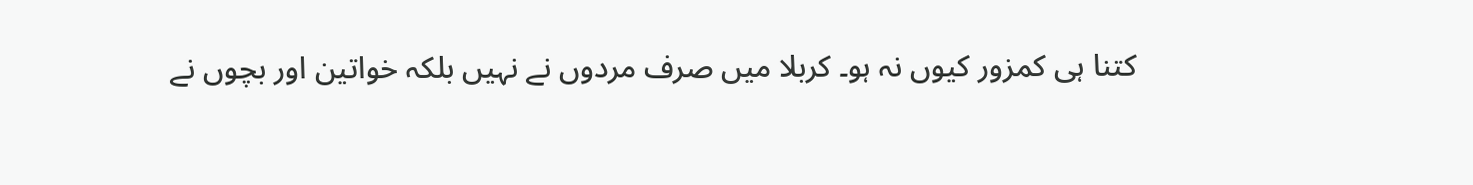کتنا ہی کمزور کیوں نہ ہو۔ کربلا میں صرف مردوں نے نہیں بلکہ خواتین اور بچوں نے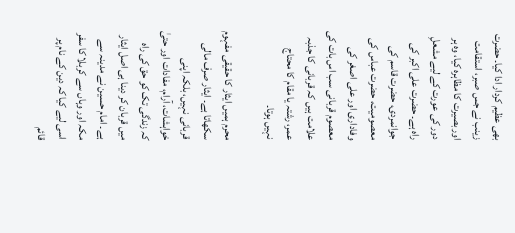بھی عظیم کردار ادا کیا۔ حضرت زینب نے جس صبر، استقامت اور بصیرت کا مظاہرہ کیا، وہ ہر دور کی عورت کے لیے مشعلِ راہ ہے۔ حضرت علی اکبر کی جوانمردی، حضرت قاسم کی معصومیت، حضرت عباس کی وفاداری اور علی اصغر کی معصوم قربانی سب اس بات کی علامت ہیں کہ قربانی کا جذبہ عمر، رشتہ یا مقام کا محتاج نہیں ہوتا۔

محرم ہمیں ایثار کا حقیقی مفہوم سکھاتا ہے۔ ایثار صرف مالی قربانی نہیں، بلکہ اپنی خواہشات، آرام، مفادات اور حتیٰ کہ زندگی تک کو حق کی راہ میں قربان کر دینا ہی اصل ایثار ہے۔ امام حسین نے مدینہ سے مکہ اور وہاں سے کربلا کا سفر اسی لیے کیا کہ دین کے نام پر قائم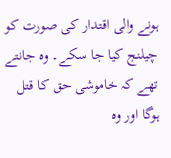ہونے والی اقتدار کی صورت کو چیلنج کیا جا سکے۔ وہ جانتے تھے کہ خاموشی حق کا قتل ہوگا اور وہ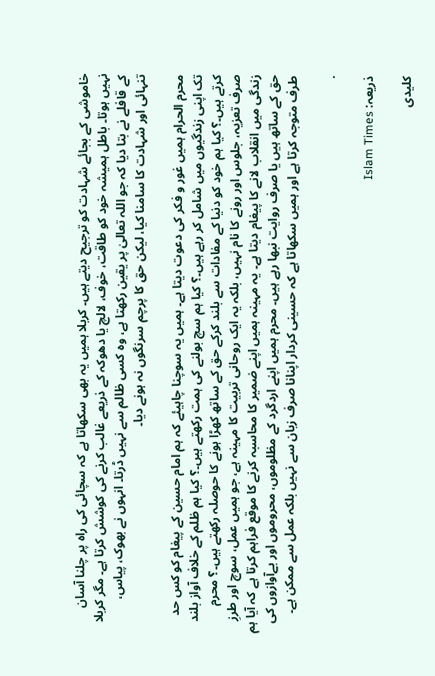خاموشی کے بجائے شہادت کو ترجیح دیتے ہیں۔ کربلا ہمیں یہ بھی سکھاتا ہے کہ سچائی کی راہ پر چلنا آسان نہیں ہوتا۔ باطل ہمیشہ خود کو طاقت، خوف، لالچ یا دھوکہ کے ذریعے غالب کرنے کی کوشش کرتا ہے۔ مگر کربلا کے قافلے نے بتا دیا کہ جو اللہ تعالیٰ پر یقین رکھتا ہے، وہ کسی ظالم سے نہیں ڈرتا۔ انہوں نے بھوک، پیاس، تنہائی اور شہادت کا سامنا کیا، لیکن حق کا پرچم سرنگوں نہ ہونے دیا۔

محرم الحرام ہمیں غور و فکر کی دعوت دیتا ہے۔ ہمیں یہ سوچنا چاہیئے کہ ہم امام حسین کے پیغام کو کس حد تک اپنی زندگیوں میں شامل کر رہے ہیں۔؟ کیا ہم سچ بولنے کی ہمت رکھتے ہیں۔؟ کیا ہم ظلم کے خلاف آواز بلند کرتے ہیں۔؟ کیا ہم خود کو دنیا کے مفادات سے بلند کرکے حق کے ساتھ کھڑا ہونے کا حوصلہ رکھتے ہیں۔؟ محرم صرف تعزیہ، جلوس اور رونے کا نام نہیں، بلکہ یہ ایک روحانی تربیت کا مہینہ ہے، جو ہمیں عمل، سوچ اور طرزِ زندگی میں انقلاب لانے کا پیغام دیتا ہے۔ یہ مہینہ ہمیں اپنے ضمیر کا محاسبہ کرنے کا موقع فراہم کرتا ہے کہ آیا ہم حق کے ساتھ ہیں یا صرف روایت نبھا رہے ہیں۔ محرم ہمیں اپنے اردگرد کے مظلوموں، محروموں اور بےآوازوں کی طرف متوجہ کرتا ہے اور ہمیں سکھاتا ہے کہ حسینی کردار اپنانا صرف زبان سے نہیں بلکہ عمل سے ممکن ہے۔

.

ذریعہ: Islam Times

کلیدی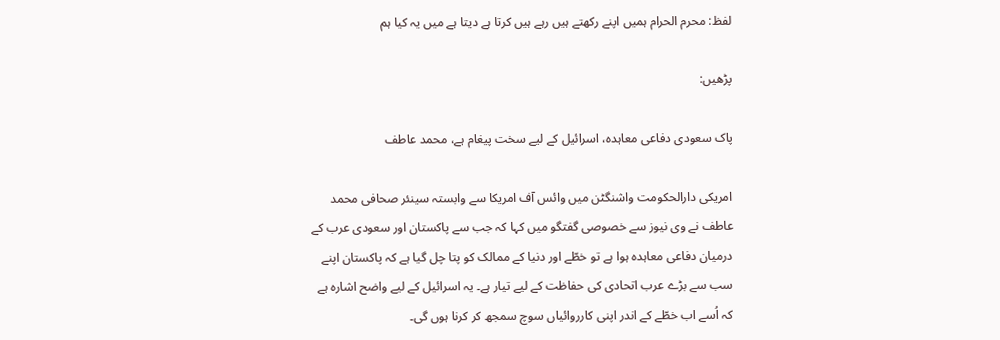لفظ: محرم الحرام ہمیں اپنے رکھتے ہیں رہے ہیں کرتا ہے دیتا ہے میں یہ کیا ہم

پڑھیں:

پاک سعودی دفاعی معاہدہ، اسرائیل کے لیے سخت پیغام ہے، محمد عاطف

امریکی دارالحکومت واشنگٹن میں وائس آف امریکا سے وابستہ سینئر صحافی محمد عاطف نے وی نیوز سے خصوصی گفتگو میں کہا کہ جب سے پاکستان اور سعودی عرب کے درمیان دفاعی معاہدہ ہوا ہے تو خطّے اور دنیا کے ممالک کو پتا چل گیا ہے کہ پاکستان اپنے سب سے بڑے عرب اتحادی کی حفاظت کے لیے تیار ہے۔ یہ اسرائیل کے لیے واضح اشارہ ہے کہ اُسے اب خطّے کے اندر اپنی کارروائیاں سوچ سمجھ کر کرنا ہوں گی۔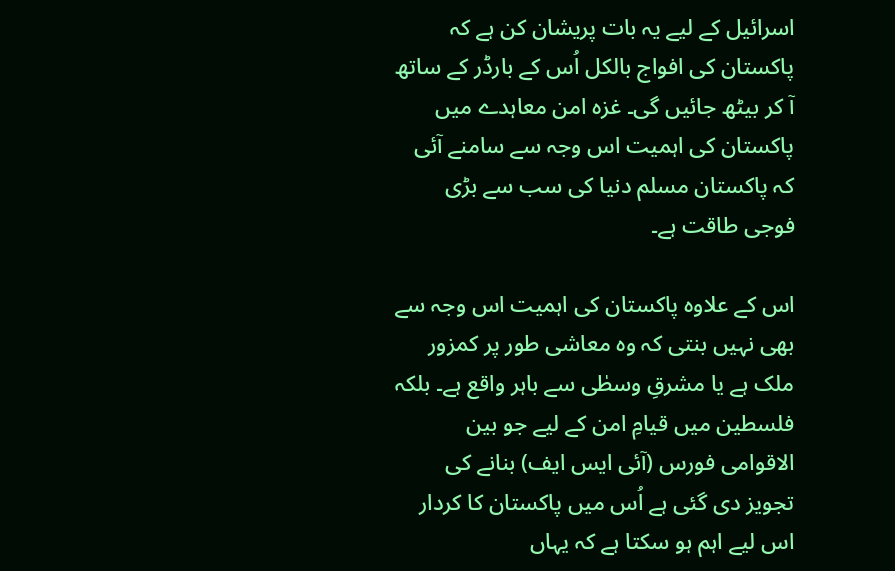اسرائیل کے لیے یہ بات پریشان کن ہے کہ پاکستان کی افواج بالکل اُس کے بارڈر کے ساتھ آ کر بیٹھ جائیں گی۔ غزہ امن معاہدے میں پاکستان کی اہمیت اس وجہ سے سامنے آئی کہ پاکستان مسلم دنیا کی سب سے بڑی فوجی طاقت ہے۔

اس کے علاوہ پاکستان کی اہمیت اس وجہ سے بھی نہیں بنتی کہ وہ معاشی طور پر کمزور ملک ہے یا مشرقِ وسطٰی سے باہر واقع ہے۔ بلکہ فلسطین میں قیامِ امن کے لیے جو بین الاقوامی فورس (آئی ایس ایف) بنانے کی تجویز دی گئی ہے اُس میں پاکستان کا کردار اس لیے اہم ہو سکتا ہے کہ یہاں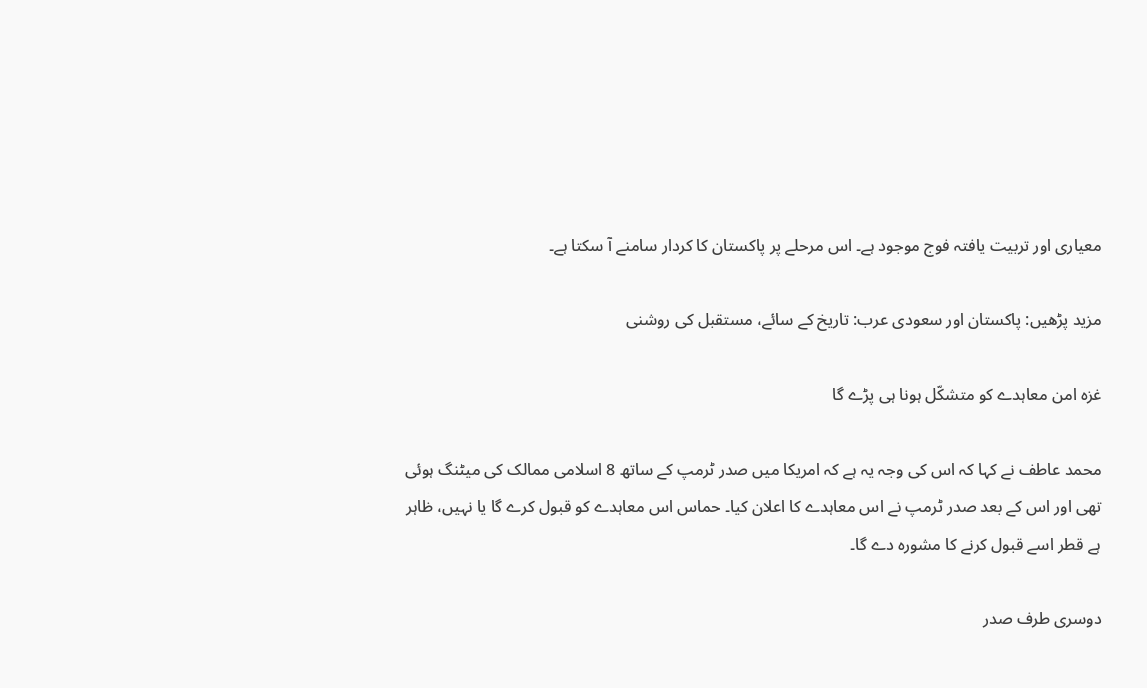معیاری اور تربیت یافتہ فوج موجود ہے۔ اس مرحلے پر پاکستان کا کردار سامنے آ سکتا ہے۔

مزید پڑھیں: پاکستان اور سعودی عرب: تاریخ کے سائے، مستقبل کی روشنی

غزہ امن معاہدے کو متشکّل ہونا ہی پڑے گا

محمد عاطف نے کہا کہ اس کی وجہ یہ ہے کہ امریکا میں صدر ٹرمپ کے ساتھ 8 اسلامی ممالک کی میٹنگ ہوئی تھی اور اس کے بعد صدر ٹرمپ نے اس معاہدے کا اعلان کیا۔ حماس اس معاہدے کو قبول کرے گا یا نہیں، ظاہر ہے قطر اسے قبول کرنے کا مشورہ دے گا۔

دوسری طرف صدر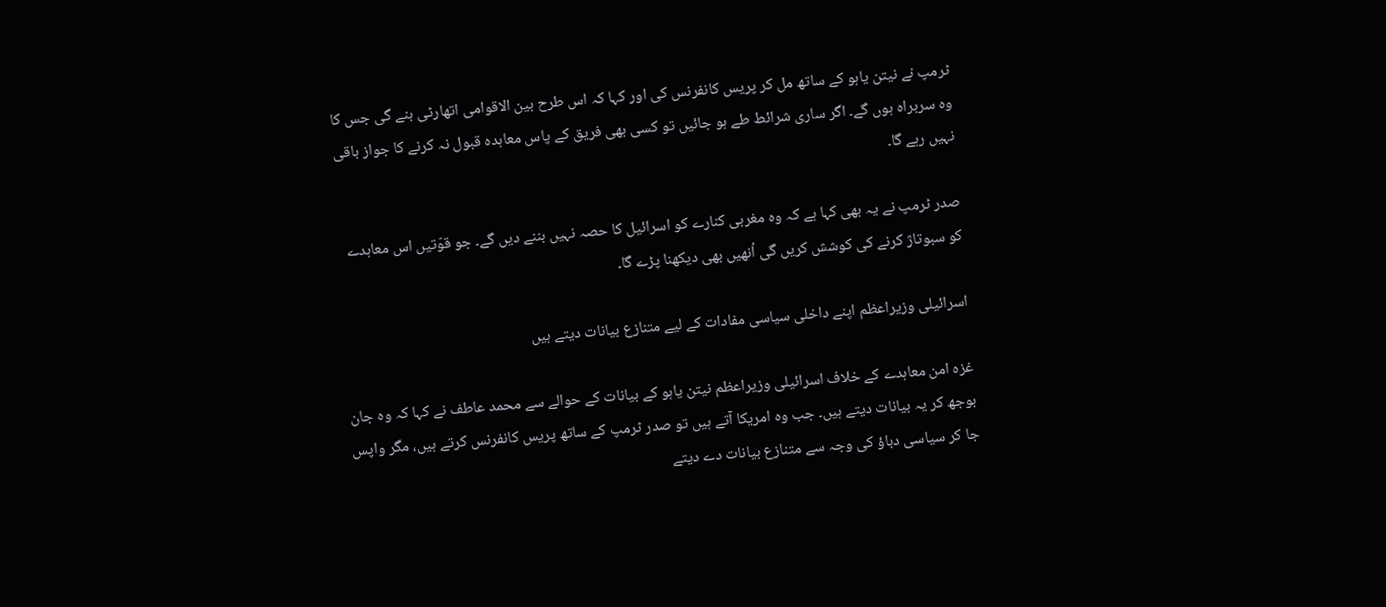ٹرمپ نے نیتن یاہو کے ساتھ مل کر پریس کانفرنس کی اور کہا کہ اس طرح بین الاقوامی اتھارٹی بنے گی جس کا وہ سربراہ ہوں گے۔ اگر ساری شرائط طے ہو جائیں تو کسی بھی فریق کے پاس معاہدہ قبول نہ کرنے کا جواز باقی نہیں رہے گا۔

صدر ٹرمپ نے یہ بھی کہا ہے کہ وہ مغربی کنارے کو اسرائیل کا حصہ نہیں بننے دیں گے۔ جو قوّتیں اس معاہدے کو سبوتاژ کرنے کی کوشش کریں گی اُنھیں بھی دیکھنا پڑے گا۔

اسرائیلی وزیراعظم اپنے داخلی سیاسی مفادات کے لیے متنازع بیانات دیتے ہیں

غزہ امن معاہدے کے خلاف اسرائیلی وزیراعظم نیتن یاہو کے بیانات کے حوالے سے محمد عاطف نے کہا کہ وہ جان بوجھ کر یہ بیانات دیتے ہیں۔ جب وہ امریکا آتے ہیں تو صدر ٹرمپ کے ساتھ پریس کانفرنس کرتے ہیں، مگر واپس جا کر سیاسی دباؤ کی وجہ سے متنازع بیانات دے دیتے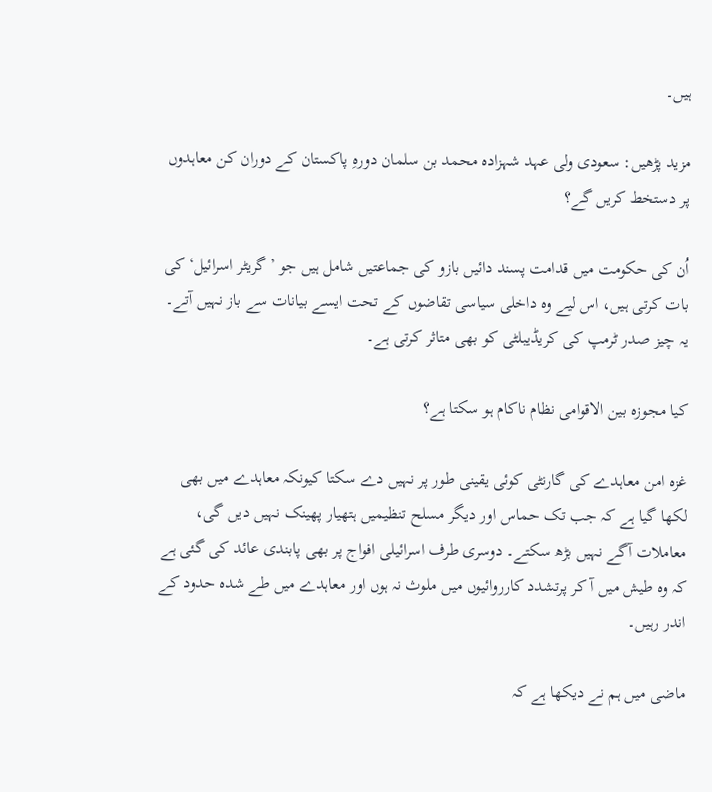ہیں۔

مزید پڑھیں: سعودی ولی عہد شہزادہ محمد بن سلمان دورہِ پاکستان کے دوران کن معاہدوں پر دستخط کریں گے؟

اُن کی حکومت میں قدامت پسند دائیں بازو کی جماعتیں شامل ہیں جو ’گریٹر اسرائیل‘ کی بات کرتی ہیں، اس لیے وہ داخلی سیاسی تقاضوں کے تحت ایسے بیانات سے باز نہیں آتے۔ یہ چیز صدر ٹرمپ کی کریڈیبلٹی کو بھی متاثر کرتی ہے۔

کیا مجوزہ بین الاقوامی نظام ناکام ہو سکتا ہے؟

غزہ امن معاہدے کی گارنٹی کوئی یقینی طور پر نہیں دے سکتا کیونکہ معاہدے میں بھی لکھا گیا ہے کہ جب تک حماس اور دیگر مسلح تنظیمیں ہتھیار پھینک نہیں دیں گی، معاملات آگے نہیں بڑھ سکتے۔ دوسری طرف اسرائیلی افواج پر بھی پابندی عائد کی گئی ہے کہ وہ طیش میں آ کر پرتشدد کارروائیوں میں ملوث نہ ہوں اور معاہدے میں طے شدہ حدود کے اندر رہیں۔

ماضی میں ہم نے دیکھا ہے کہ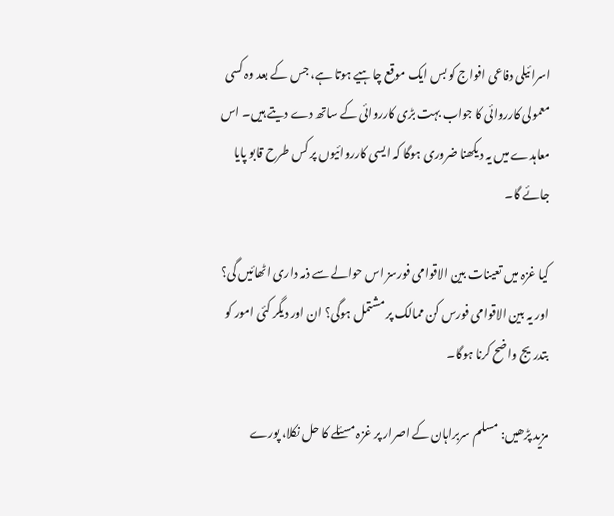اسرائیلی دفاعی افواج کو بس ایک موقع چاہیے ہوتا ہے، جس کے بعد وہ کسی معمولی کارروائی کا جواب بہت بڑی کارروائی کے ساتھ دے دیتے ہیں۔ اس معاہدے میں یہ دیکھنا ضروری ہوگا کہ ایسی کارروائیوں پر کس طرح قابو پایا جائے گا۔

کیا غزہ میں تعینات بین الاقوامی فورسز اس حوالے سے ذمہ داری اٹھائیں گی؟ اور یہ بین الاقوامی فورس کن ممالک پر مشتمل ہوگی؟ ان اور دیگر کئی امور کو بتدریج واضح کرنا ہوگا۔

مزید پڑھیں: مسلم سربراہان کے اصرار پر غزہ مسئلے کا حل نکلا، پورے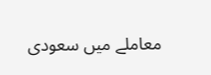معاملے میں سعودی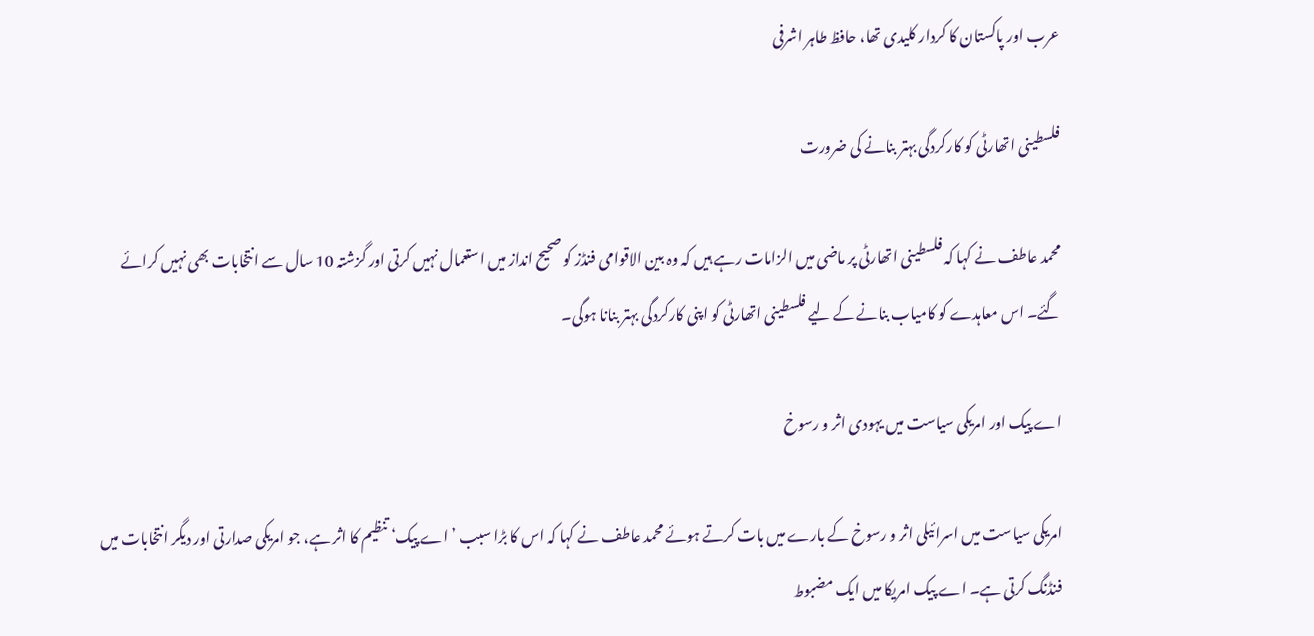عرب اور پاکستان کا کردار کلیدی تھا، حافظ طاہر اشرفی

فلسطینی اتھارٹی کو کارکردگی بہتر بنانے کی ضرورت

محمد عاطف نے کہا کہ فلسطینی اتھارٹی پر ماضی میں الزامات رہے ہیں کہ وہ بین الاقوامی فنڈز کو صحیح انداز میں استعمال نہیں کرتی اور گزشتہ 10 سال سے انتخابات بھی نہیں کرائے گئے۔ اس معاہدے کو کامیاب بنانے کے لیے فلسطینی اتھارٹی کو اپنی کارکردگی بہتر بنانا ہوگی۔

اے پیک اور امریکی سیاست میں یہودی اثر و رسوخ

امریکی سیاست میں اسرائیلی اثر و رسوخ کے بارے میں بات کرتے ہوئے محمد عاطف نے کہا کہ اس کا بڑا سبب ’اے پیک‘ تنظیم کا اثر ہے، جو امریکی صدارتی اور دیگر انتخابات میں فنڈنگ کرتی ہے۔ اے پیک امریکا میں ایک مضبوط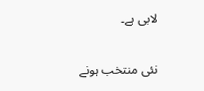لابی ہے۔

نئی منتخب ہونے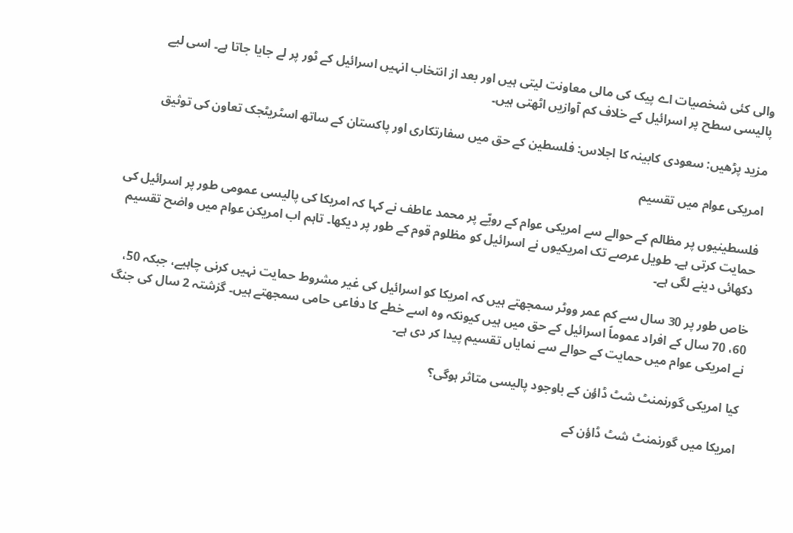والی کئی شخصیات اے پیک کی مالی معاونت لیتی ہیں اور بعد از انتخاب انہیں اسرائیل کے ٹور پر لے جایا جاتا ہے۔ اسی لیے پالیسی سطح پر اسرائیل کے خلاف کم آوازیں اٹھتی ہیں۔

مزید پڑھیں: سعودی کابینہ کا اجلاس: فلسطین کے حق میں سفارتکاری اور پاکستان کے ساتھ اسٹریٹجک تعاون کی توثیق

امریکی عوام میں تقسیم

فلسطینیوں پر مظالم کے حوالے سے امریکی عوام کے رویّے پر محمد عاطف نے کہا کہ امریکا کی پالیسی عمومی طور پر اسرائیل کی حمایت کرتی ہے۔ طویل عرصے تک امریکیوں نے اسرائیل کو مظلوم قوم کے طور پر دیکھا۔ تاہم اب امریکن عوام میں واضح تقسیم دکھائی دینے لگی ہے۔

خاص طور پر 30 سال سے کم عمر ووٹر سمجھتے ہیں کہ امریکا کو اسرائیل کی غیر مشروط حمایت نہیں کرنی چاہیے، جبکہ 50، 60، 70 سال کے افراد عموماً اسرائیل کے حق میں ہیں کیونکہ وہ اسے خطے کا دفاعی حامی سمجھتے ہیں۔ گزشتہ 2 سال کی جنگ نے امریکی عوام میں حمایت کے حوالے سے نمایاں تقسیم پیدا کر دی ہے۔

کیا امریکی گورنمنٹ شٹ ڈاؤن کے باوجود پالیسی متاثر ہوگی؟

امریکا میں گورنمنٹ شٹ ڈاؤن کے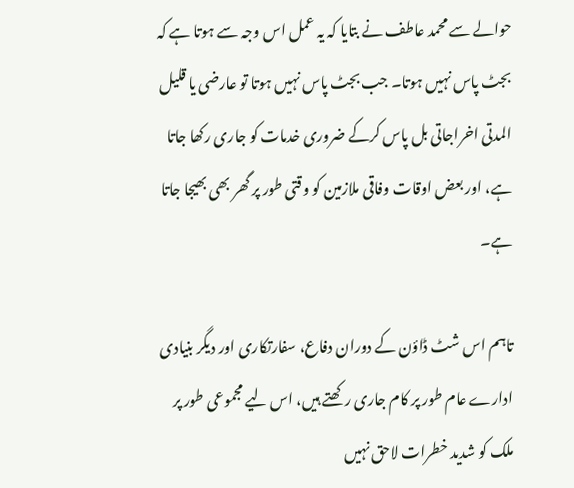حوالے سے محمد عاطف نے بتایا کہ یہ عمل اس وجہ سے ہوتا ہے کہ بجٹ پاس نہیں ہوتا۔ جب بجٹ پاس نہیں ہوتا تو عارضی یا قلیل المدتی اخراجاتی بل پاس کرکے ضروری خدمات کو جاری رکھا جاتا ہے، اور بعض اوقات وفاقی ملازمین کو وقتی طور پر گھر بھی بھیجا جاتا ہے۔

تاہم اس شٹ ڈاؤن کے دوران دفاع، سفارتکاری اور دیگر بنیادی ادارے عام طور پر کام جاری رکھتے ہیں، اس لیے مجموعی طور پر ملک کو شدید خطرات لاحق نہیں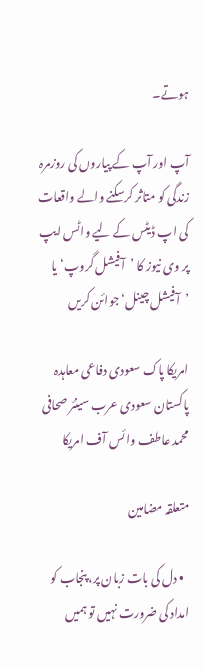ہوتے۔

آپ اور آپ کے پیاروں کی روزمرہ زندگی کو متاثر کرسکنے والے واقعات کی اپ ڈیٹس کے لیے واٹس ایپ پر وی نیوز کا ’آفیشل گروپ‘ یا ’آفیشل چینل‘ جوائن کریں

امریکا پاک سعودی دفاعی معاہدہ پاکستان سعودی عرب سینئر صحافی محمد عاطف وائس آف امریکا

متعلقہ مضامین

  • دل کی بات زبان پر، پنجاب کو امداد کی ضرورت نہیں تو ہمیں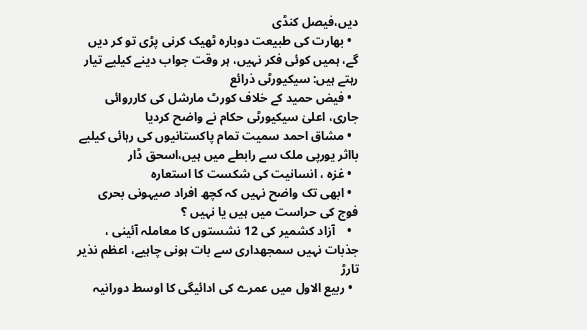دیں،فیصل کنڈی
  • بھارت کی طبیعت دوبارہ ٹھیک کرنی پڑی تو کر دیں گے، ہمیں کوئی فکر نہیں، ہر وقت جواب دینے کیلیے تیار رہتے ہیں: سیکیورٹی ذرائع
  • فیض حمید کے خلاف کورٹ مارشل کی کارروائی جاری، اعلیٰ سیکیورٹی حکام نے واضح کردیا
  • مشاق احمد سمیت تمام پاکستانیوں کی رہائی کیلیے بااثر یورپی ملک سے رابطے میں ہیں،اسحق ڈار
  • غزہ ، انسانیت کی شکست کا استعارہ
  • ابھی تک واضح نہیں کہ کچھ افراد صیہونی بحری فوج کی حراست میں ہیں یا نہیں ؟
  •    آزاد کشمیر کی 12 نشستوں کا معاملہ آئینی ، جذبات نہیں سمجھداری سے بات ہونی چاہیے، اعظم نذیر تارڑ
  • ربیع الاول میں عمرے کی ادائیگی کا اوسط دورانیہ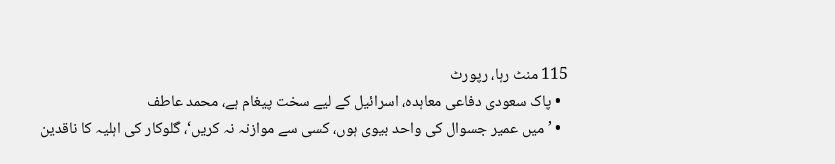115 منٹ رہا، رپورٹ
  • پاک سعودی دفاعی معاہدہ، اسرائیل کے لیے سخت پیغام ہے، محمد عاطف
  • ’میں عمیر جسوال کی واحد بیوی ہوں، کسی سے موازنہ نہ کریں‘، گلوکار کی اہلیہ کا ناقدین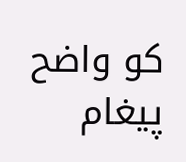کو واضح پیغام